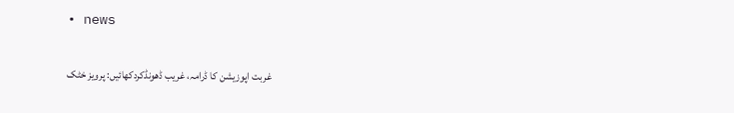• news

غربت اپوزیشن کا ڈرامہ، غریب ڈھونڈکردکھائیں: پرویز خٹک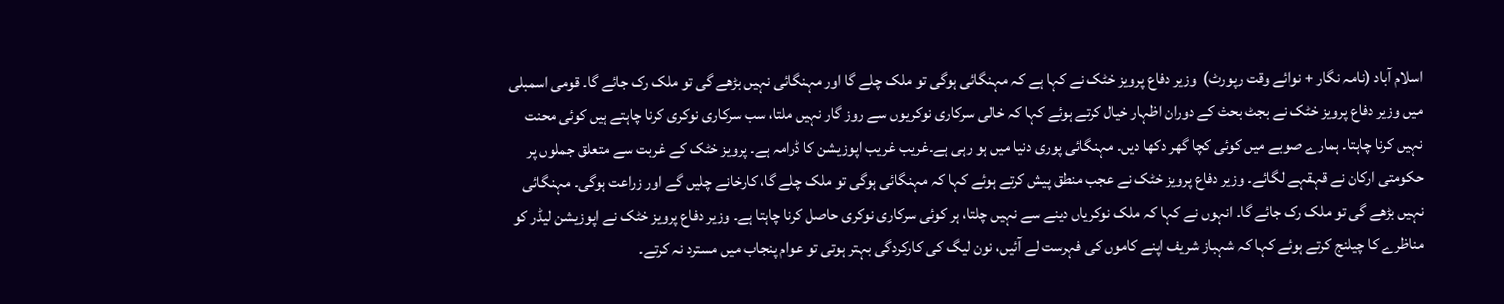اسلام آباد (نامہ نگار + نوائے وقت رپورٹ)  وزیر دفاع پرویز خٹک نے کہا ہے کہ مہنگائی ہوگی تو ملک چلے گا اور مہنگائی نہیں بڑھے گی تو ملک رک جائے گا۔ قومی اسمبلی میں وزیر دفاع پرویز خٹک نے بجٹ بحث کے دوران اظہار خیال کرتے ہوئے کہا کہ خالی سرکاری نوکریوں سے روز گار نہیں ملتا، سب سرکاری نوکری کرنا چاہتے ہیں کوئی محنت نہیں کرنا چاہتا۔ ہمارے صوبے میں کوئی کچا گھر دکھا دیں۔ مہنگائی پوری دنیا میں ہو رہی ہے۔غریب غریب اپوزیشن کا ڈرامہ ہے۔ پرویز خٹک کے غربت سے متعلق جملوں پر حکومتی ارکان نے قہقہے لگائے۔ وزیر دفاع پرویز خٹک نے عجب منطق پیش کرتے ہوئے کہا کہ مہنگائی ہوگی تو ملک چلے گا، کارخانے چلیں گے اور زراعت ہوگی۔ مہنگائی نہیں بڑھے گی تو ملک رک جائے گا۔ انہوں نے کہا کہ ملک نوکریاں دینے سے نہیں چلتا، ہر کوئی سرکاری نوکری حاصل کرنا چاہتا ہے۔ وزیر دفاع پرویز خٹک نے اپوزیشن لیڈر کو مناظرے کا چیلنج کرتے ہوئے کہا کہ شہباز شریف اپنے کاموں کی فہرست لے آئیں، نون لیگ کی کارکردگی بہتر ہوتی تو عوام پنجاب میں مسترد نہ کرتے۔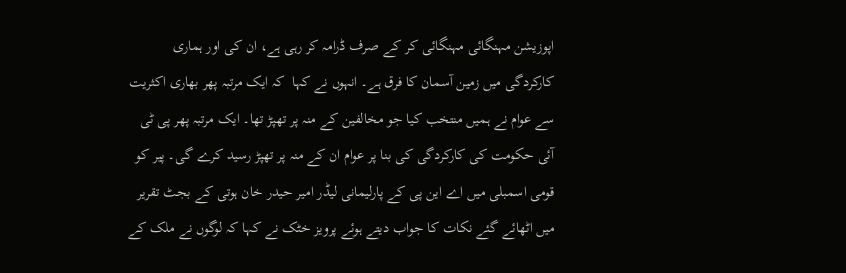اپوزیشن مہنگائی مہنگائی کر کے صرف ڈرامہ کر رہی ہے، ان کی اور ہماری کارکردگی میں زمین آسمان کا فرق ہے۔ انہوں نے کہا  کہ ایک مرتبہ پھر بھاری اکثریت سے عوام نے ہمیں منتخب کیا جو مخالفین کے منہ پر تھپڑ تھا۔ ایک مرتبہ پھر پی ٹی آئی حکومت کی کارکردگی کی بنا پر عوام ان کے منہ پر تھپڑ رسید کرے گی۔ پیر کو قومی اسمبلی میں اے این پی کے پارلیمانی لیڈر امیر حیدر خان ہوتی کے بجٹ تقریر میں اٹھائے گئے نکات کا جواب دیتے ہوئے پرویز خٹک نے کہا کہ لوگوں نے ملک کے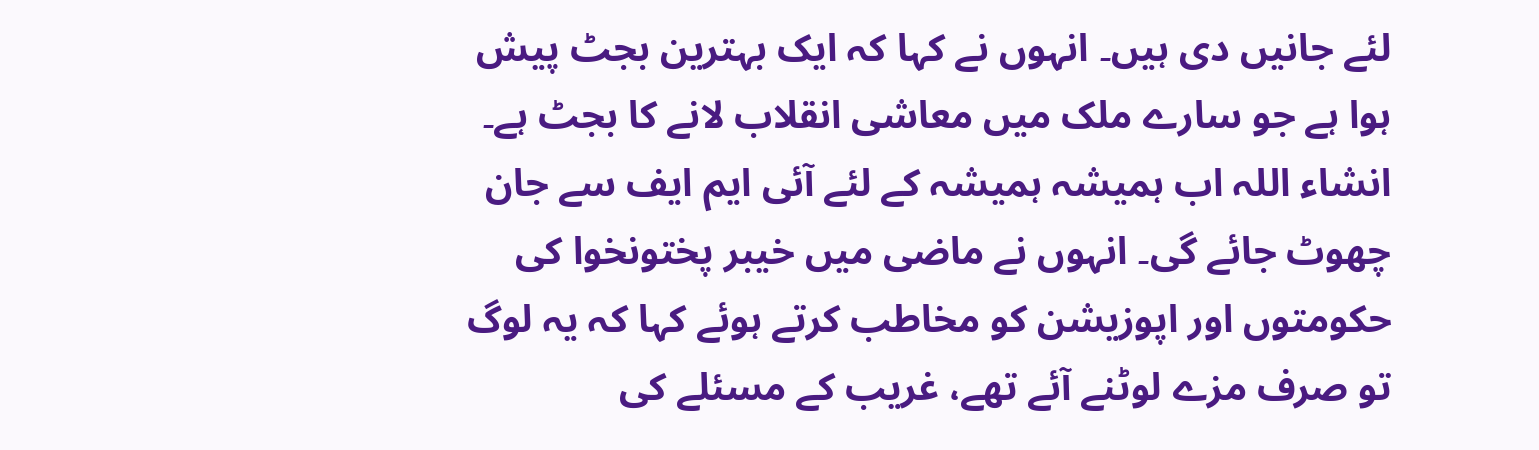لئے جانیں دی ہیں۔ انہوں نے کہا کہ ایک بہترین بجٹ پیش ہوا ہے جو سارے ملک میں معاشی انقلاب لانے کا بجٹ ہے۔ انشاء اللہ اب ہمیشہ ہمیشہ کے لئے آئی ایم ایف سے جان چھوٹ جائے گی۔ انہوں نے ماضی میں خیبر پختونخوا کی حکومتوں اور اپوزیشن کو مخاطب کرتے ہوئے کہا کہ یہ لوگ تو صرف مزے لوٹنے آئے تھے، غریب کے مسئلے کی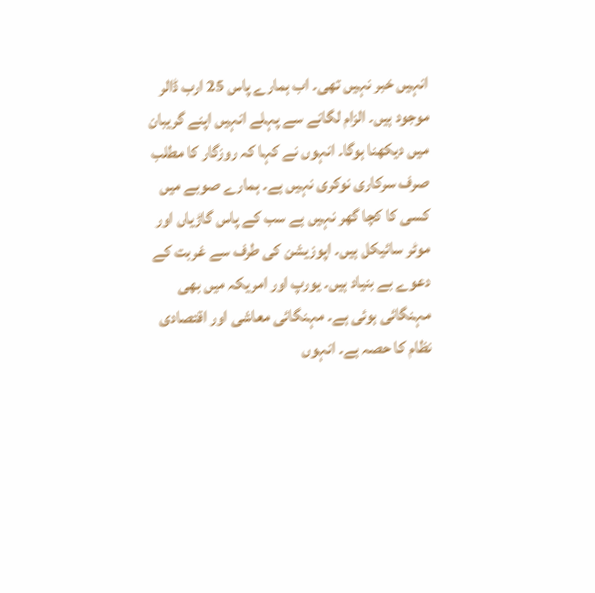انہیں خبر نہیں تھی۔ اب ہمارے پاس 25 ارب ڈالر موجود ہیں۔ الزام لگانے سے پہلے انہیں اپنے گریبان میں دیکھنا ہوگا۔ انہوں نے کہا کہ روزگار کا مطلب صرف سرکاری نوکری نہیں ہے۔ ہمارے صوبے میں کسی کا کچا گھر نہیں ہے سب کے پاس گاڑیاں اور موٹر سائیکل ہیں۔ اپوزیشن کی طرف سے غربت کے دعوے بے بنیاد ہیں۔ یورپ اور امریکہ میں بھی مہنگائی ہوئی ہے۔ مہنگائی معاشی اور اقتصادی نظام کا حصہ ہے۔ انہوں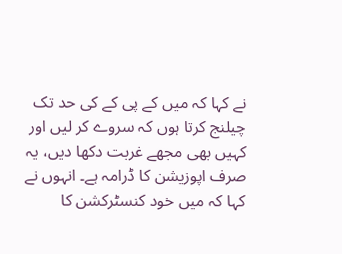نے کہا کہ میں کے پی کے کی حد تک چیلنج کرتا ہوں کہ سروے کر لیں اور کہیں بھی مجھے غربت دکھا دیں، یہ صرف اپوزیشن کا ڈرامہ ہے۔ انہوں نے کہا کہ میں خود کنسٹرکشن کا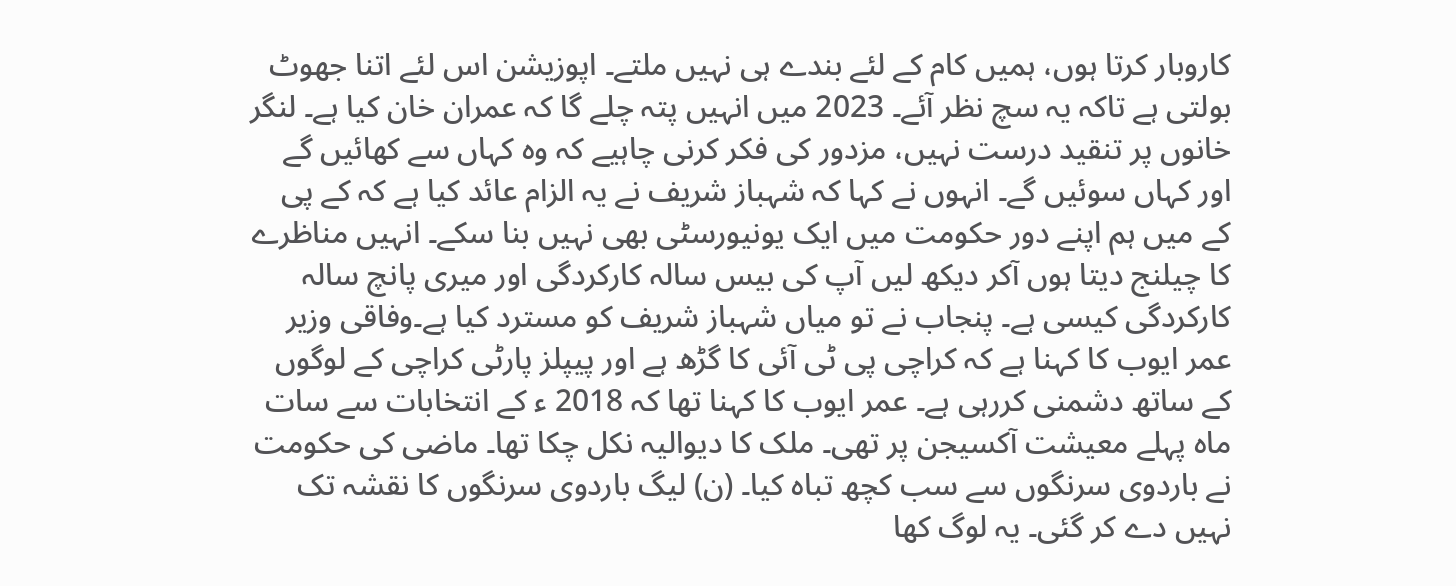کاروبار کرتا ہوں، ہمیں کام کے لئے بندے ہی نہیں ملتے۔ اپوزیشن اس لئے اتنا جھوٹ بولتی ہے تاکہ یہ سچ نظر آئے۔ 2023 میں انہیں پتہ چلے گا کہ عمران خان کیا ہے۔ لنگر خانوں پر تنقید درست نہیں، مزدور کی فکر کرنی چاہیے کہ وہ کہاں سے کھائیں گے اور کہاں سوئیں گے۔ انہوں نے کہا کہ شہباز شریف نے یہ الزام عائد کیا ہے کہ کے پی کے میں ہم اپنے دور حکومت میں ایک یونیورسٹی بھی نہیں بنا سکے۔ انہیں مناظرے کا چیلنج دیتا ہوں آکر دیکھ لیں آپ کی بیس سالہ کارکردگی اور میری پانچ سالہ کارکردگی کیسی ہے۔ پنجاب نے تو میاں شہباز شریف کو مسترد کیا ہے۔وفاقی وزیر عمر ایوب کا کہنا ہے کہ کراچی پی ٹی آئی کا گڑھ ہے اور پیپلز پارٹی کراچی کے لوگوں کے ساتھ دشمنی کررہی ہے۔ عمر ایوب کا کہنا تھا کہ 2018 ء کے انتخابات سے سات ماہ پہلے معیشت آکسیجن پر تھی۔ ملک کا دیوالیہ نکل چکا تھا۔ ماضی کی حکومت نے باردوی سرنگوں سے سب کچھ تباہ کیا۔ (ن) لیگ باردوی سرنگوں کا نقشہ تک نہیں دے کر گئی۔ یہ لوگ کھا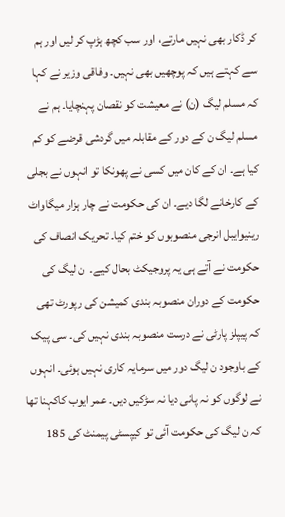کر ڈکار بھی نہیں مارتے، اور سب کچھ ہڑپ کر لیں اور ہم سے کہتے ہیں کہ پوچھیں بھی نہیں۔ وفاقی وزیر نے کہا کہ مسلم لیگ (ن) نے معیشت کو نقصان پہنچایا۔ ہم نے مسلم لیگ ن کے دور کے مقابلہ میں گردشی قرضے کو کم کیا ہے۔ ان کے کان میں کسی نے پھونکا تو انہوں نے بجلی کے کارخانے لگا دیے۔ ان کی حکومت نے چار ہزار میگاواٹ رینیوایبل انرجی منصوبوں کو ختم کیا۔ تحریک انصاف کی حکومت نے آتے ہی یہ پروجیکٹ بحال کیے۔  ن لیگ کی حکومت کے دوران منصوبہ بندی کمیشن کی رپورٹ تھی کہ پیپلز پارٹی نے درست منصوبہ بندی نہیں کی۔ سی پیک کے باوجود ن لیگ دور میں سرمایہ کاری نہیں ہوئی۔ انہوں نے لوگوں کو نہ پانی دیا نہ سڑکیں دیں۔ عمر ایوب کاکہنا تھا کہ ن لیگ کی حکومت آئی تو کیپسٹی پیمنٹ کی 185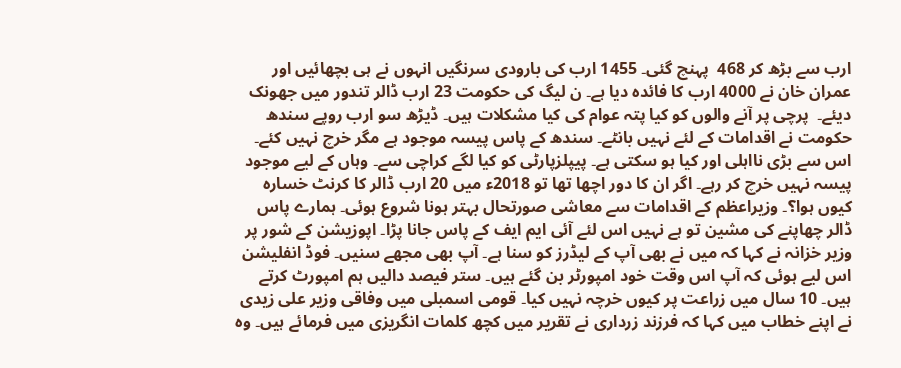ارب سے بڑھ کر 468  پہنچ گئی۔ 1455 ارب کی بارودی سرنگیں انہوں نے ہی بچھائیں اور عمران خان نے 4000 ارب کا فائدہ دیا ہے۔ ن لیگ کی حکومت 23 ارب ڈالر تندور میں جھونک دیئے۔  پرچی پر آنے والوں کو کیا پتہ عوام کی کیا مشکلات ہیں۔ ڈیڑھ سو ارب روپے سندھ حکومت نے اقدامات کے لئے نہیں بانٹے۔ سندھ کے پاس پیسہ موجود ہے مگر خرچ نہیں کئے۔ اس سے بڑی نااہلی اور کیا ہو سکتی ہے۔ پیپلزپارٹی کو کیا لگے کراچی سے۔ وہاں کے لیے موجود پیسہ نہیں خرچ کر رہے۔ اگر ان کا دور اچھا تھا تو 2018ء میں 20 ارب ڈالر کا کرنٹ خسارہ کیوں ہوا؟۔ وزیراعظم کے اقدامات سے معاشی صورتحال بہتر ہونا شروع ہوئی۔ ہمارے پاس ڈالر چھاپنے کی مشین تو ہے نہیں اس لئے آئی ایم ایف کے پاس جانا پڑا۔ اپوزیشن کے شور پر وزیر خزانہ نے کہا کہ میں نے بھی آپ کے لیڈرز کو سنا ہے۔ آپ بھی مجھے سنیں۔ فوڈ انفلیشن اس لیے ہوئی کہ آپ اس وقت خود امپورٹر بن گئے ہیں۔ ستر فیصد دالیں ہم امپورٹ کرتے ہیں۔ 10 سال میں زراعت پر کیوں خرچہ نہیں کیا۔ قومی اسمبلی میں وفاقی وزیر علی زیدی نے اپنے خطاب میں کہا کہ فرزند زرداری نے تقریر میں کچھ کلمات انگریزی میں فرمائے ہیں۔ وہ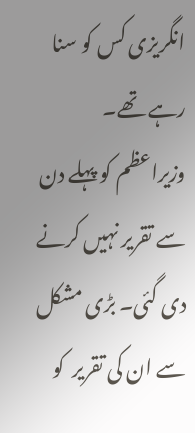انگریزی کس کو سنا رہے تھے۔ وزیراعظم کو پہلے دن سے تقریر نہیں کرنے دی گئی۔ بڑی مشکل سے ان کی تقریر  کو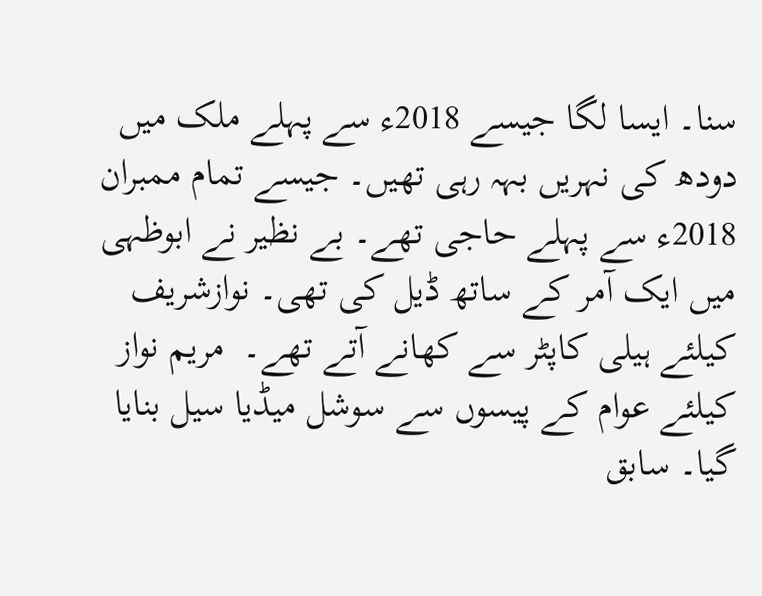سنا۔ ایسا لگا جیسے 2018ء سے پہلے ملک میں دودھ کی نہریں بہہ رہی تھیں۔ جیسے تمام ممبران 2018ء سے پہلے حاجی تھے۔ بے نظیر نے ابوظہی میں ایک آمر کے ساتھ ڈیل کی تھی۔ نوازشریف کیلئے ہیلی کاپٹر سے کھانے آتے تھے۔  مریم نواز کیلئے عوام کے پیسوں سے سوشل میڈیا سیل بنایا گیا۔ سابق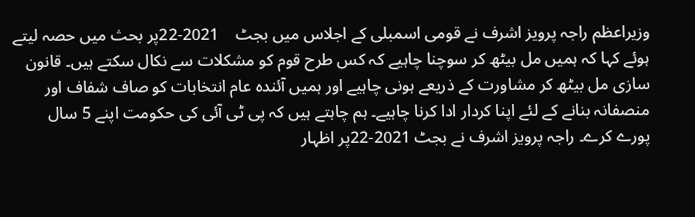وزیراعظم راجہ پرویز اشرف نے قومی اسمبلی کے اجلاس میں بجٹ    2021-22پر بحث میں حصہ لیتے  ہوئے کہا کہ ہمیں مل بیٹھ کر سوچنا چاہیے کہ کس طرح قوم کو مشکلات سے نکال سکتے ہیں۔ قانون  سازی مل بیٹھ کر مشاورت کے ذریعے ہونی چاہیے اور ہمیں آئندہ عام انتخابات کو صاف شفاف اور منصفانہ بنانے کے لئے اپنا کردار ادا کرنا چاہیے۔ ہم چاہتے ہیں کہ پی ٹی آئی کی حکومت اپنے 5 سال پورے کرے۔ راجہ پرویز اشرف نے بجٹ 2021-22پر اظہار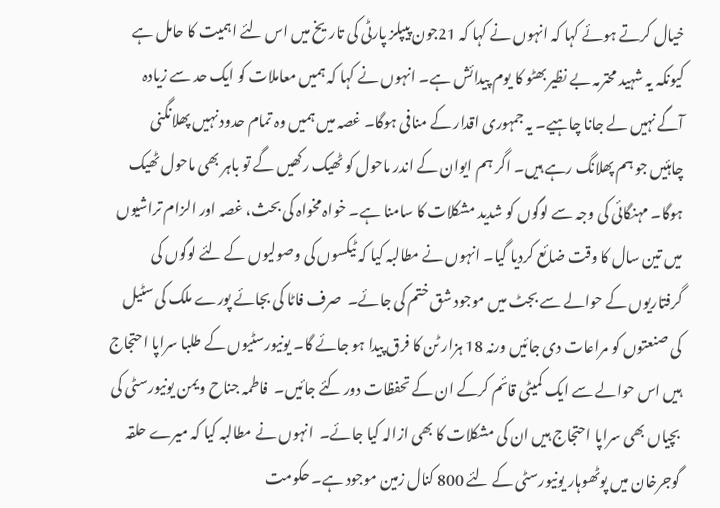خیال کرتے ہوئے کہا کہ انہوں نے کہا کہ 21جون پیپلز پارٹی کی تاریخ میں اس لئے اہمیت کا حامل ہے کیونکہ یہ شہید محترمہ بے نظیر بھٹو کا یوم پیدائش ہے۔ انہوں نے کہا کہ ہمیں معاملات کو ایک حد سے زیادہ آگے نہیں لے جانا چاہیے۔ یہ جمہوری اقدار کے منافی ہوگا۔ غصہ میں ہمیں وہ تمام حدود نہیں پھلانگنی چاہئیں جو ہم پھلانگ رہے ہیں۔ اگر ہم ایوان کے اندر ماحول کو ٹھیک رکھیں گے تو باہر بھی ماحول ٹھیک ہوگا۔ مہنگائی کی وجہ سے لوگوں کو شدید مشکلات کا سامنا ہے۔ خواہ مخواہ کی بحث، غصہ اور الزام تراشیوں میں تین سال کا وقت ضائع کردیا گیا۔ انہوں نے مطالبہ کیا کہ ٹیکسوں کی وصولیوں کے لئے لوگوں کی گرفتاریوں کے حوالے سے بجٹ میں موجود شق ختم کی جائے۔  صرف فاٹا کی بجائے پورے ملک کی سٹیل کی صنعتوں کو مراعات دی جائیں ورنہ 18 ہزار ٹن کا فرق پیدا ہو جائے گا۔ یونیورسٹیوں کے طلبا سراپا احتجاج ہیں اس حوالے سے ایک کمیٹی قائم کرکے ان کے تحفظات دور کئے جائیں۔  فاطمہ جناح ویمن یونیورسٹی کی بچیاں بھی سراپا احتجاج ہیں ان کی مشکلات کا بھی ازالہ کیا جائے۔  انہوں نے مطالبہ کیا کہ میرے حلقہ گوجرخان میں پوٹھوہار یونیورسٹی کے لئے 800 کنال زمین موجود ہے۔ حکومت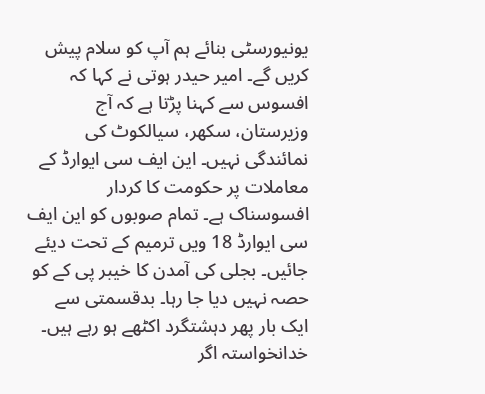یونیورسٹی بنائے ہم آپ کو سلام پیش کریں گے۔ امیر حیدر ہوتی نے کہا کہ افسوس سے کہنا پڑتا ہے کہ آج وزیرستان، سکھر، سیالکوٹ کی نمائندگی نہیں۔ این ایف سی ایوارڈ کے معاملات پر حکومت کا کردار افسوسناک ہے۔ تمام صوبوں کو این ایف سی ایوارڈ 18 ویں ترمیم کے تحت دیئے جائیں۔ بجلی کی آمدن کا خیبر پی کے کو حصہ نہیں دیا جا رہا۔ بدقسمتی سے ایک بار پھر دہشتگرد اکٹھے ہو رہے ہیں۔ خدانخواستہ اگر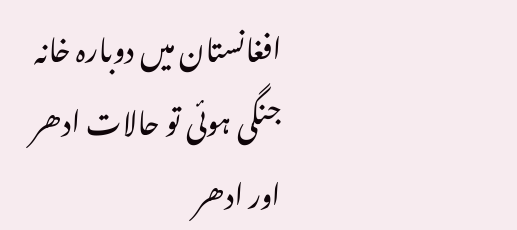افغانستان میں دوبارہ خانہ جنگی ہوئی تو حالات ادھر اور ادھر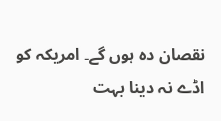نقصان دہ ہوں گے۔ امریکہ کو اڈے نہ دینا بہت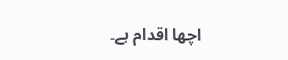اچھا اقدام ہے۔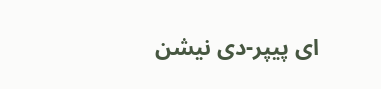ای پیپر-دی نیشن